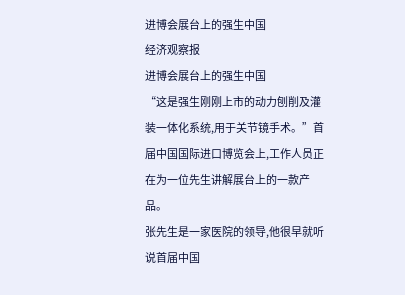进博会展台上的强生中国
经济观察报
进博会展台上的强生中国
“这是强生刚刚上市的动力刨削及灌装一体化系统,用于关节镜手术。”首届中国国际进口博览会上,工作人员正在为一位先生讲解展台上的一款产品。
张先生是一家医院的领导,他很早就听说首届中国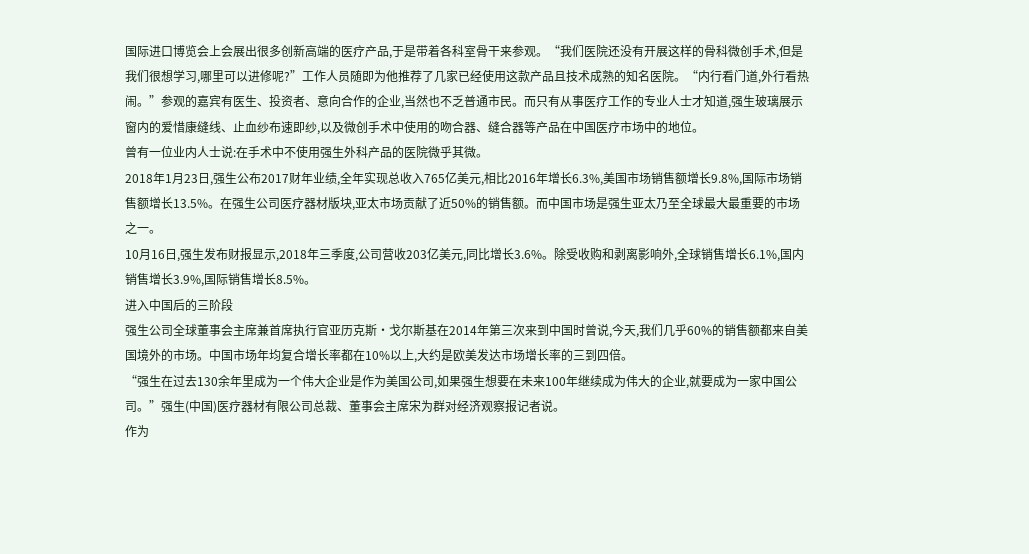国际进口博览会上会展出很多创新高端的医疗产品,于是带着各科室骨干来参观。“我们医院还没有开展这样的骨科微创手术,但是我们很想学习,哪里可以进修呢?”工作人员随即为他推荐了几家已经使用这款产品且技术成熟的知名医院。“内行看门道,外行看热闹。”参观的嘉宾有医生、投资者、意向合作的企业,当然也不乏普通市民。而只有从事医疗工作的专业人士才知道,强生玻璃展示窗内的爱惜康缝线、止血纱布速即纱,以及微创手术中使用的吻合器、缝合器等产品在中国医疗市场中的地位。
曾有一位业内人士说:在手术中不使用强生外科产品的医院微乎其微。
2018年1月23日,强生公布2017财年业绩,全年实现总收入765亿美元,相比2016年增长6.3%,美国市场销售额增长9.8%,国际市场销售额增长13.5%。在强生公司医疗器材版块,亚太市场贡献了近50%的销售额。而中国市场是强生亚太乃至全球最大最重要的市场之一。
10月16日,强生发布财报显示,2018年三季度,公司营收203亿美元,同比增长3.6%。除受收购和剥离影响外,全球销售增长6.1%,国内销售增长3.9%,国际销售增长8.5%。
进入中国后的三阶段
强生公司全球董事会主席兼首席执行官亚历克斯·戈尔斯基在2014年第三次来到中国时曾说,今天,我们几乎60%的销售额都来自美国境外的市场。中国市场年均复合增长率都在10%以上,大约是欧美发达市场增长率的三到四倍。
“强生在过去130余年里成为一个伟大企业是作为美国公司,如果强生想要在未来100年继续成为伟大的企业,就要成为一家中国公司。”强生(中国)医疗器材有限公司总裁、董事会主席宋为群对经济观察报记者说。
作为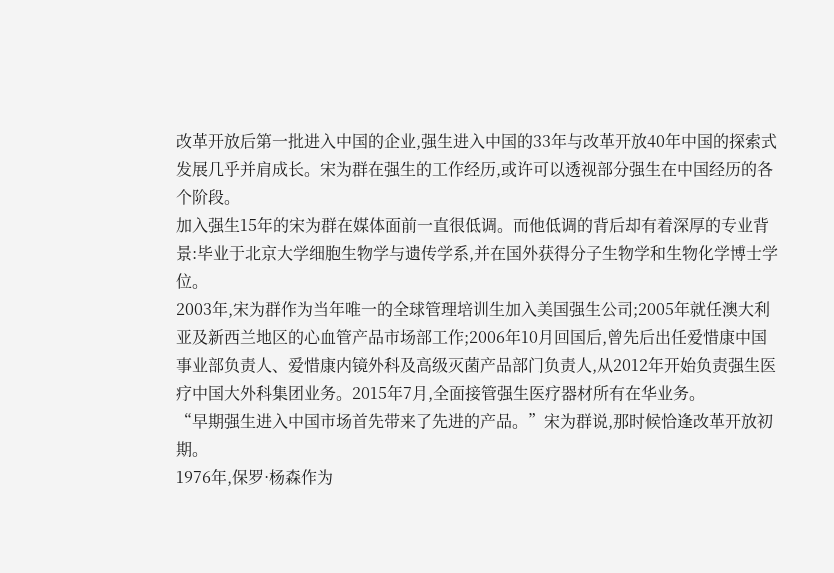改革开放后第一批进入中国的企业,强生进入中国的33年与改革开放40年中国的探索式发展几乎并肩成长。宋为群在强生的工作经历,或许可以透视部分强生在中国经历的各个阶段。
加入强生15年的宋为群在媒体面前一直很低调。而他低调的背后却有着深厚的专业背景:毕业于北京大学细胞生物学与遗传学系,并在国外获得分子生物学和生物化学博士学位。
2003年,宋为群作为当年唯一的全球管理培训生加入美国强生公司;2005年就任澳大利亚及新西兰地区的心血管产品市场部工作;2006年10月回国后,曾先后出任爱惜康中国事业部负责人、爱惜康内镜外科及高级灭菌产品部门负责人,从2012年开始负责强生医疗中国大外科集团业务。2015年7月,全面接管强生医疗器材所有在华业务。
“早期强生进入中国市场首先带来了先进的产品。”宋为群说,那时候恰逢改革开放初期。
1976年,保罗·杨森作为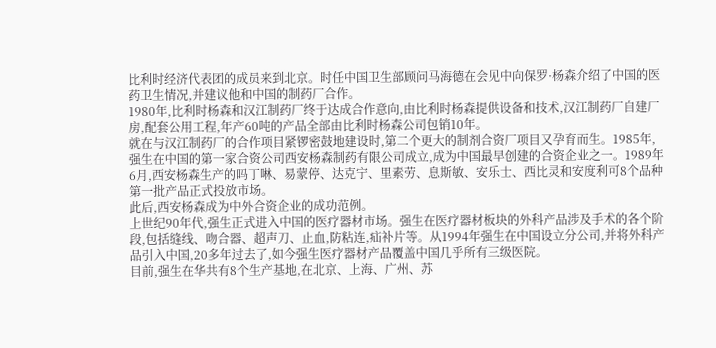比利时经济代表团的成员来到北京。时任中国卫生部顾问马海德在会见中向保罗·杨森介绍了中国的医药卫生情况,并建议他和中国的制药厂合作。
1980年,比利时杨森和汉江制药厂终于达成合作意向,由比利时杨森提供设备和技术,汉江制药厂自建厂房,配套公用工程,年产60吨的产品全部由比利时杨森公司包销10年。
就在与汉江制药厂的合作项目紧锣密鼓地建设时,第二个更大的制剂合资厂项目又孕育而生。1985年,强生在中国的第一家合资公司西安杨森制药有限公司成立,成为中国最早创建的合资企业之一。1989年6月,西安杨森生产的吗丁啉、易蒙停、达克宁、里素劳、息斯敏、安乐士、西比灵和安度利可8个品种第一批产品正式投放市场。
此后,西安杨森成为中外合资企业的成功范例。
上世纪90年代,强生正式进入中国的医疗器材市场。强生在医疗器材板块的外科产品涉及手术的各个阶段,包括缝线、吻合器、超声刀、止血,防粘连,疝补片等。从1994年强生在中国设立分公司,并将外科产品引入中国,20多年过去了,如今强生医疗器材产品覆盖中国几乎所有三级医院。
目前,强生在华共有8个生产基地,在北京、上海、广州、苏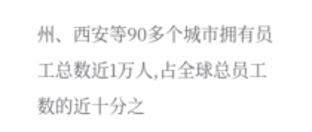州、西安等90多个城市拥有员工总数近1万人,占全球总员工数的近十分之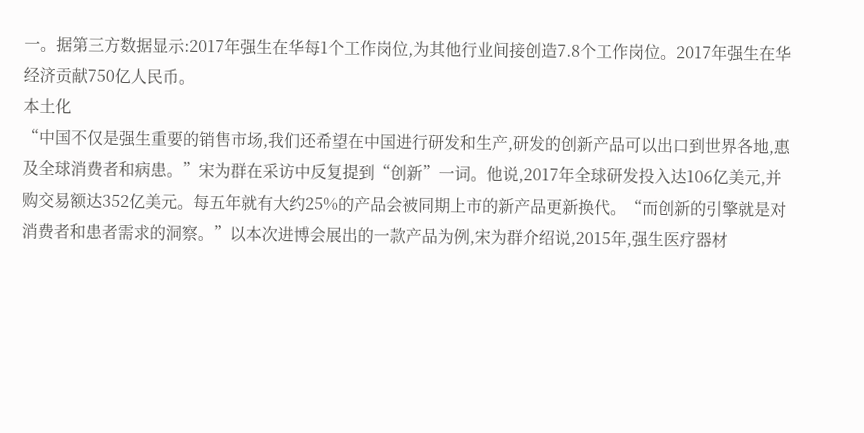一。据第三方数据显示:2017年强生在华每1个工作岗位,为其他行业间接创造7.8个工作岗位。2017年强生在华经济贡献750亿人民币。
本土化
“中国不仅是强生重要的销售市场,我们还希望在中国进行研发和生产,研发的创新产品可以出口到世界各地,惠及全球消费者和病患。”宋为群在采访中反复提到“创新”一词。他说,2017年全球研发投入达106亿美元,并购交易额达352亿美元。每五年就有大约25%的产品会被同期上市的新产品更新换代。“而创新的引擎就是对消费者和患者需求的洞察。”以本次进博会展出的一款产品为例,宋为群介绍说,2015年,强生医疗器材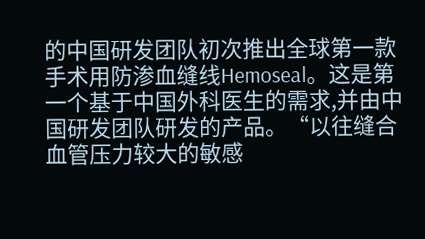的中国研发团队初次推出全球第一款手术用防渗血缝线Hemoseal。这是第一个基于中国外科医生的需求,并由中国研发团队研发的产品。“以往缝合血管压力较大的敏感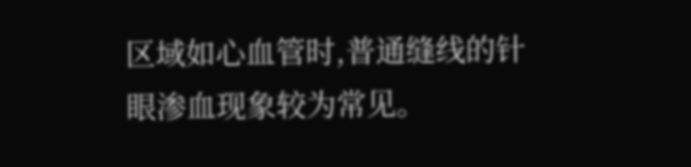区域如心血管时,普通缝线的针眼渗血现象较为常见。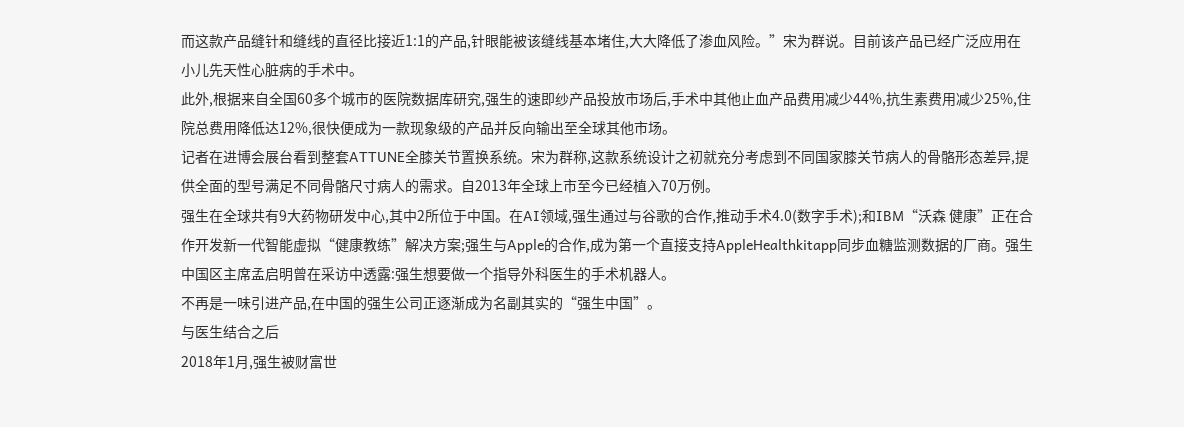而这款产品缝针和缝线的直径比接近1:1的产品,针眼能被该缝线基本堵住,大大降低了渗血风险。”宋为群说。目前该产品已经广泛应用在小儿先天性心脏病的手术中。
此外,根据来自全国60多个城市的医院数据库研究,强生的速即纱产品投放市场后,手术中其他止血产品费用减少44%,抗生素费用减少25%,住院总费用降低达12%,很快便成为一款现象级的产品并反向输出至全球其他市场。
记者在进博会展台看到整套ATTUNE全膝关节置换系统。宋为群称,这款系统设计之初就充分考虑到不同国家膝关节病人的骨骼形态差异,提供全面的型号满足不同骨骼尺寸病人的需求。自2013年全球上市至今已经植入70万例。
强生在全球共有9大药物研发中心,其中2所位于中国。在AI领域,强生通过与谷歌的合作,推动手术4.0(数字手术);和IBM“沃森 健康”正在合作开发新一代智能虚拟“健康教练”解决方案;强生与Apple的合作,成为第一个直接支持AppleHealthkitapp同步血糖监测数据的厂商。强生中国区主席孟启明曾在采访中透露:强生想要做一个指导外科医生的手术机器人。
不再是一味引进产品,在中国的强生公司正逐渐成为名副其实的“强生中国”。
与医生结合之后
2018年1月,强生被财富世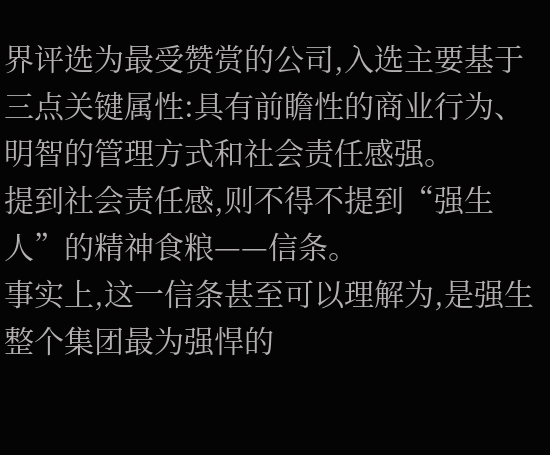界评选为最受赞赏的公司,入选主要基于三点关键属性:具有前瞻性的商业行为、明智的管理方式和社会责任感强。
提到社会责任感,则不得不提到“强生人”的精神食粮——信条。
事实上,这一信条甚至可以理解为,是强生整个集团最为强悍的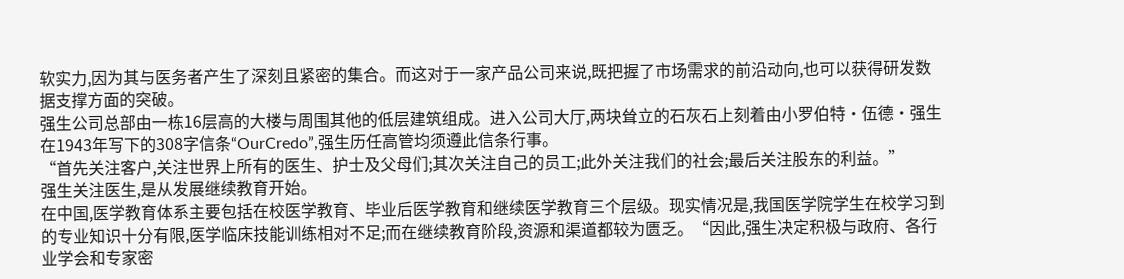软实力,因为其与医务者产生了深刻且紧密的集合。而这对于一家产品公司来说,既把握了市场需求的前沿动向,也可以获得研发数据支撑方面的突破。
强生公司总部由一栋16层高的大楼与周围其他的低层建筑组成。进入公司大厅,两块耸立的石灰石上刻着由小罗伯特·伍德·强生在1943年写下的308字信条“OurCredo”,强生历任高管均须遵此信条行事。
“首先关注客户,关注世界上所有的医生、护士及父母们;其次关注自己的员工;此外关注我们的社会;最后关注股东的利益。”
强生关注医生,是从发展继续教育开始。
在中国,医学教育体系主要包括在校医学教育、毕业后医学教育和继续医学教育三个层级。现实情况是,我国医学院学生在校学习到的专业知识十分有限,医学临床技能训练相对不足;而在继续教育阶段,资源和渠道都较为匮乏。“因此,强生决定积极与政府、各行业学会和专家密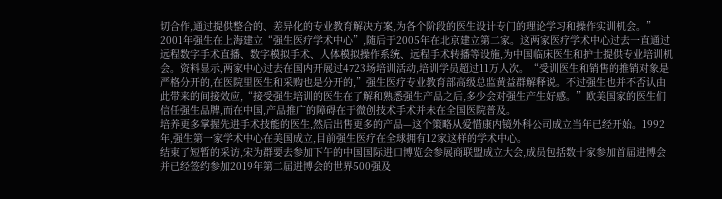切合作,通过提供整合的、差异化的专业教育解决方案,为各个阶段的医生设计专门的理论学习和操作实训机会。”
2001年强生在上海建立“强生医疗学术中心”,随后于2005年在北京建立第二家。这两家医疗学术中心过去一直通过远程数字手术直播、数字模拟手术、人体模拟操作系统、远程手术转播等设施,为中国临床医生和护士提供专业培训机会。资料显示,两家中心过去在国内开展过4723场培训活动,培训学员超过11万人次。“受训医生和销售的推销对象是严格分开的,在医院里医生和采购也是分开的,”强生医疗专业教育部高级总监黄益群解释说。不过强生也并不否认由此带来的间接效应,“接受强生培训的医生在了解和熟悉强生产品之后,多少会对强生产生好感。”欧美国家的医生们信任强生品牌,而在中国,产品推广的障碍在于微创技术手术并未在全国医院普及。
培养更多掌握先进手术技能的医生,然后出售更多的产品—这个策略从爱惜康内镜外科公司成立当年已经开始。1992年,强生第一家学术中心在美国成立,目前强生医疗在全球拥有12家这样的学术中心。
结束了短暂的采访,宋为群要去参加下午的中国国际进口博览会参展商联盟成立大会,成员包括数十家参加首届进博会并已经签约参加2019年第二届进博会的世界500强及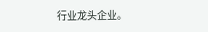行业龙头企业。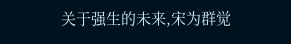关于强生的未来,宋为群觉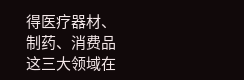得医疗器材、制药、消费品这三大领域在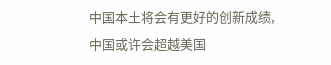中国本土将会有更好的创新成绩,中国或许会超越美国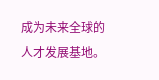成为未来全球的人才发展基地。